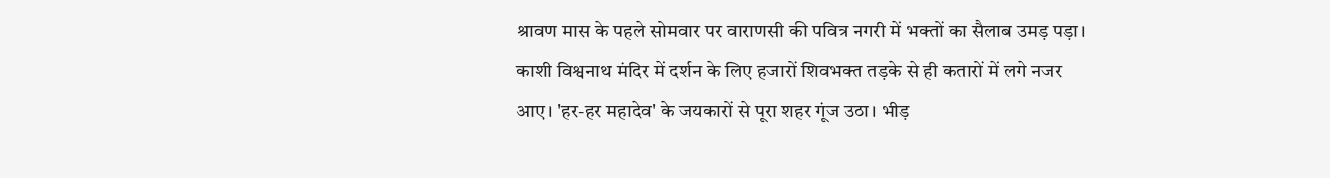श्रावण मास के पहले सोमवार पर वाराणसी की पवित्र नगरी में भक्तों का सैलाब उमड़ पड़ा। काशी विश्वनाथ मंदिर में दर्शन के लिए हजारों शिवभक्त तड़के से ही कतारों में लगे नजर आए। 'हर-हर महादेव' के जयकारों से पूरा शहर गूंज उठा। भीड़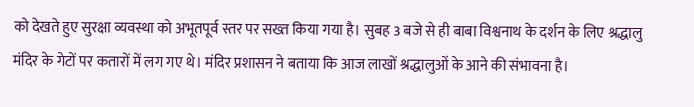को देखते हुए सुरक्षा व्यवस्था को अभूतपूर्व स्तर पर सख्त किया गया है। सुबह 3 बजे से ही बाबा विश्वनाथ के दर्शन के लिए श्रद्धालु मंदिर के गेटों पर कतारों में लग गए थे। मंदिर प्रशासन ने बताया कि आज लाखों श्रद्धालुओं के आने की संभावना है।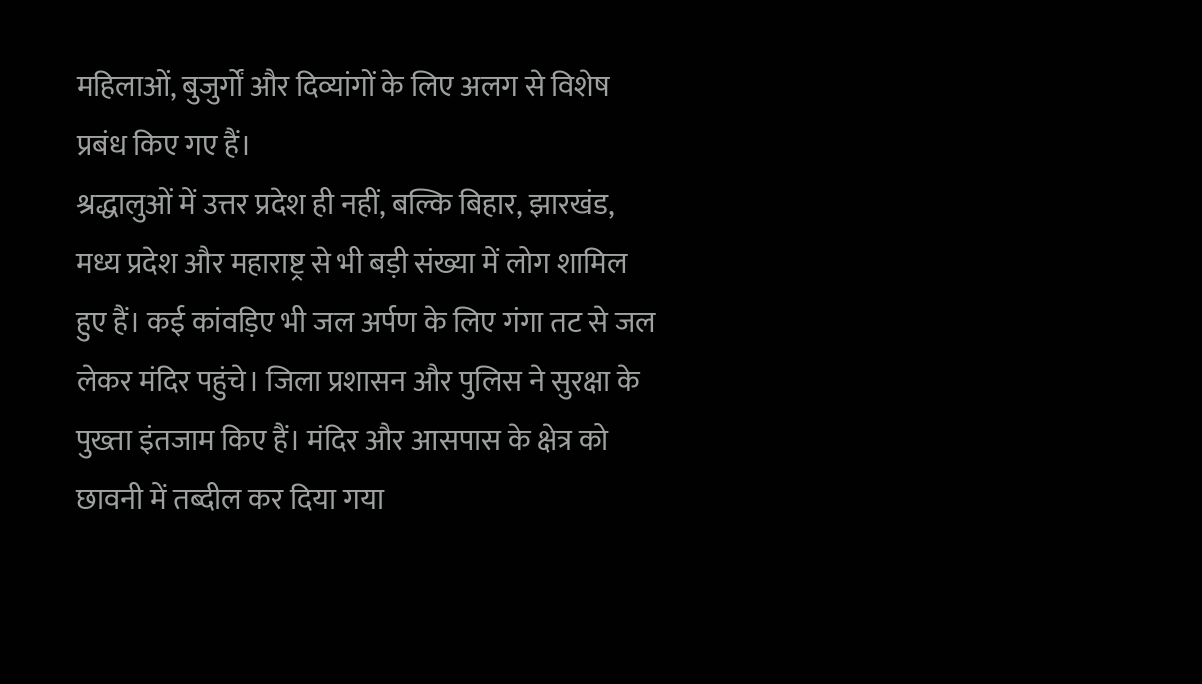महिलाओं, बुजुर्गों और दिव्यांगों के लिए अलग से विशेष प्रबंध किए गए हैं।
श्रद्धालुओं में उत्तर प्रदेश ही नहीं, बल्कि बिहार, झारखंड, मध्य प्रदेश और महाराष्ट्र से भी बड़ी संख्या में लोग शामिल हुए हैं। कई कांवड़िए भी जल अर्पण के लिए गंगा तट से जल लेकर मंदिर पहुंचे। जिला प्रशासन और पुलिस ने सुरक्षा के पुख्ता इंतजाम किए हैं। मंदिर और आसपास के क्षेत्र को छावनी में तब्दील कर दिया गया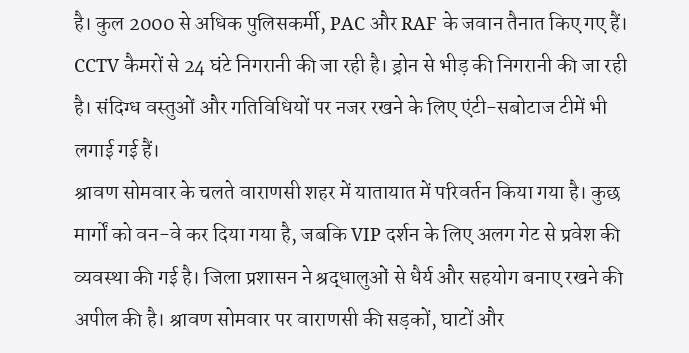है। कुल 2000 से अधिक पुलिसकर्मी, PAC और RAF के जवान तैनात किए गए हैं। CCTV कैमरों से 24 घंटे निगरानी की जा रही है। ड्रोन से भीड़ की निगरानी की जा रही है। संदिग्ध वस्तुओं और गतिविधियों पर नजर रखने के लिए एंटी-सबोटाज टीमें भी लगाई गई हैं।
श्रावण सोमवार के चलते वाराणसी शहर में यातायात में परिवर्तन किया गया है। कुछ मार्गों को वन-वे कर दिया गया है, जबकि VIP दर्शन के लिए अलग गेट से प्रवेश की व्यवस्था की गई है। जिला प्रशासन ने श्रद्धालुओं से धैर्य और सहयोग बनाए रखने की अपील की है। श्रावण सोमवार पर वाराणसी की सड़कों, घाटों और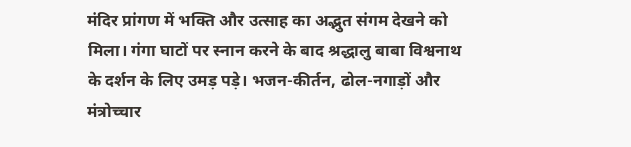मंदिर प्रांगण में भक्ति और उत्साह का अद्भुत संगम देखने को मिला। गंगा घाटों पर स्नान करने के बाद श्रद्धालु बाबा विश्वनाथ के दर्शन के लिए उमड़ पड़े। भजन-कीर्तन, ढोल-नगाड़ों और मंत्रोच्चार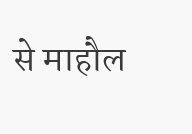से माहौल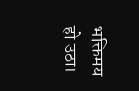भक्तिमय हो उठा।